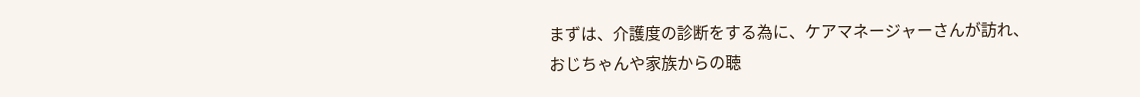まずは、介護度の診断をする為に、ケアマネージャーさんが訪れ、
おじちゃんや家族からの聴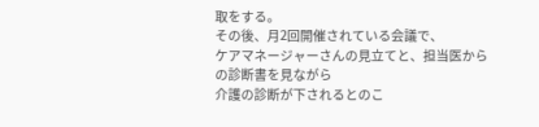取をする。
その後、月2回開催されている会議で、
ケアマネージャーさんの見立てと、担当医からの診断書を見ながら
介護の診断が下されるとのこ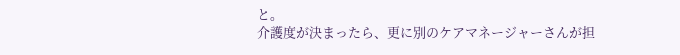と。
介護度が決まったら、更に別のケアマネージャーさんが担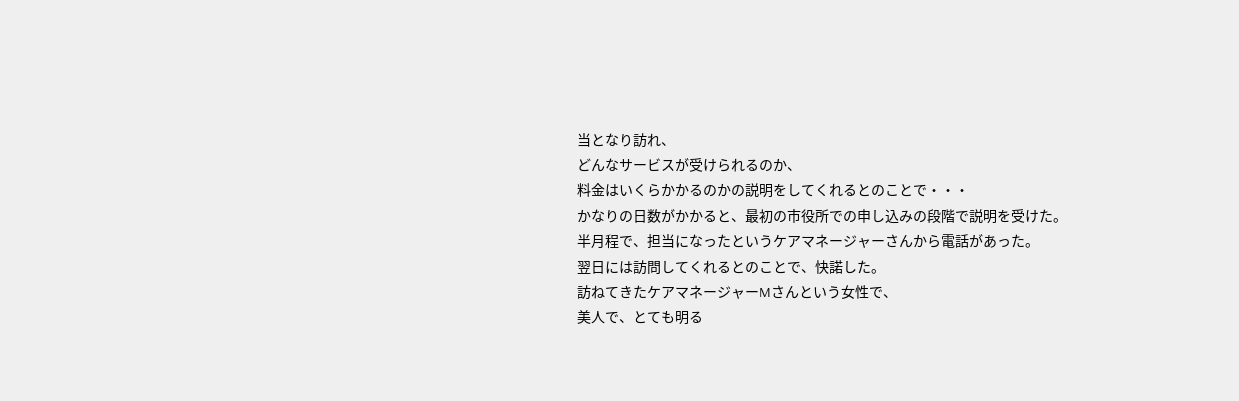当となり訪れ、
どんなサービスが受けられるのか、
料金はいくらかかるのかの説明をしてくれるとのことで・・・
かなりの日数がかかると、最初の市役所での申し込みの段階で説明を受けた。
半月程で、担当になったというケアマネージャーさんから電話があった。
翌日には訪問してくれるとのことで、快諾した。
訪ねてきたケアマネージャーMさんという女性で、
美人で、とても明る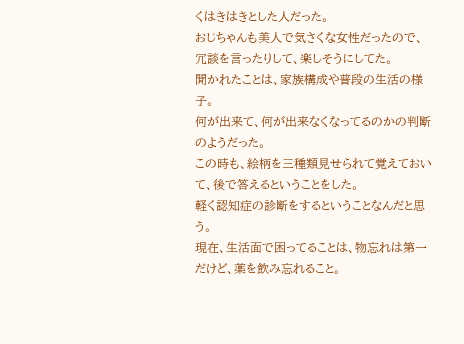くはきはきとした人だった。
おじちゃんも美人で気さくな女性だったので、
冗談を言ったりして、楽しそうにしてた。
聞かれたことは、家族構成や普段の生活の様子。
何が出来て、何が出来なくなってるのかの判断のようだった。
この時も、絵柄を三種類見せられて覚えておいて、後で答えるということをした。
軽く認知症の診断をするということなんだと思う。
現在、生活面で困ってることは、物忘れは第一だけど、薬を飲み忘れること。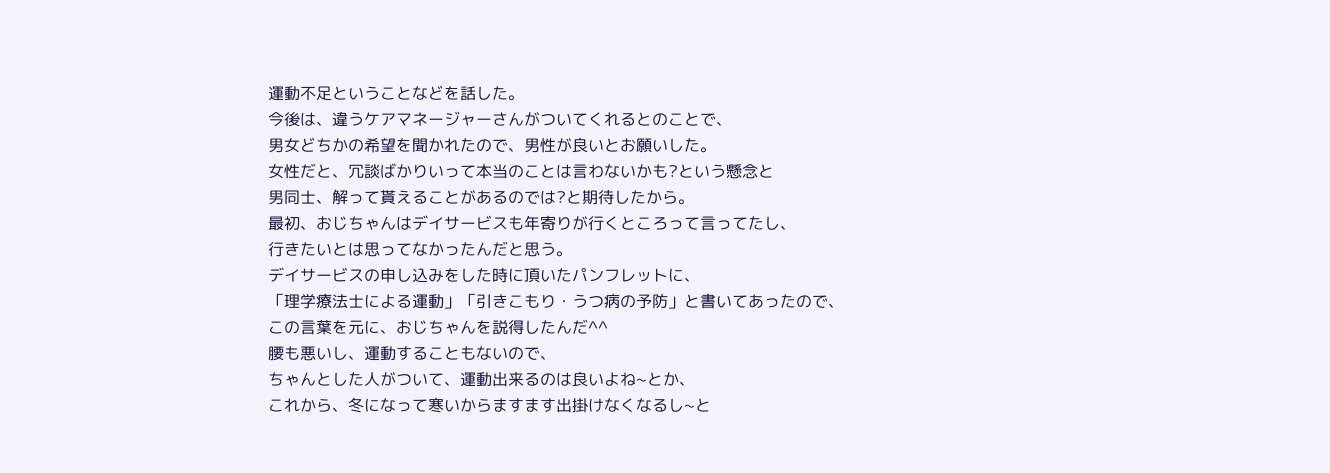運動不足ということなどを話した。
今後は、違うケアマネージャーさんがついてくれるとのことで、
男女どちかの希望を聞かれたので、男性が良いとお願いした。
女性だと、冗談ばかりいって本当のことは言わないかも?という懸念と
男同士、解って貰えることがあるのでは?と期待したから。
最初、おじちゃんはデイサービスも年寄りが行くところって言ってたし、
行きたいとは思ってなかったんだと思う。
デイサービスの申し込みをした時に頂いたパンフレットに、
「理学療法士による運動」「引きこもり・うつ病の予防」と書いてあったので、
この言葉を元に、おじちゃんを説得したんだ^^
腰も悪いし、運動することもないので、
ちゃんとした人がついて、運動出来るのは良いよね~とか、
これから、冬になって寒いからますます出掛けなくなるし~と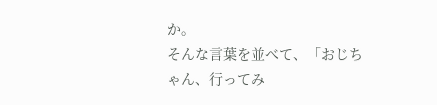か。
そんな言葉を並べて、「おじちゃん、行ってみ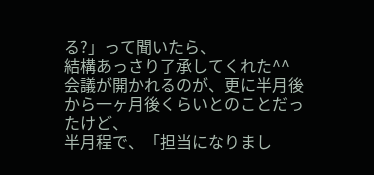る?」って聞いたら、
結構あっさり了承してくれた^^
会議が開かれるのが、更に半月後から一ヶ月後くらいとのことだったけど、
半月程で、「担当になりまし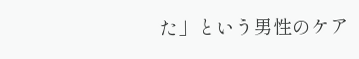た」という男性のケア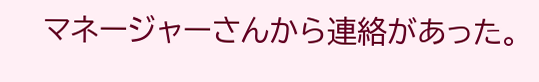マネージャーさんから連絡があった。